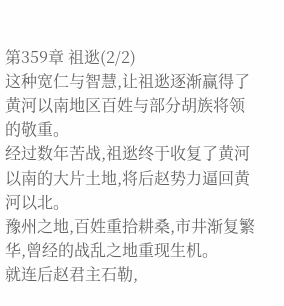第359章 祖逖(2/2)
这种宽仁与智慧,让祖逖逐渐赢得了黄河以南地区百姓与部分胡族将领的敬重。
经过数年苦战,祖逖终于收复了黄河以南的大片土地,将后赵势力逼回黄河以北。
豫州之地,百姓重拾耕桑,市井渐复繁华,曾经的战乱之地重现生机。
就连后赵君主石勒,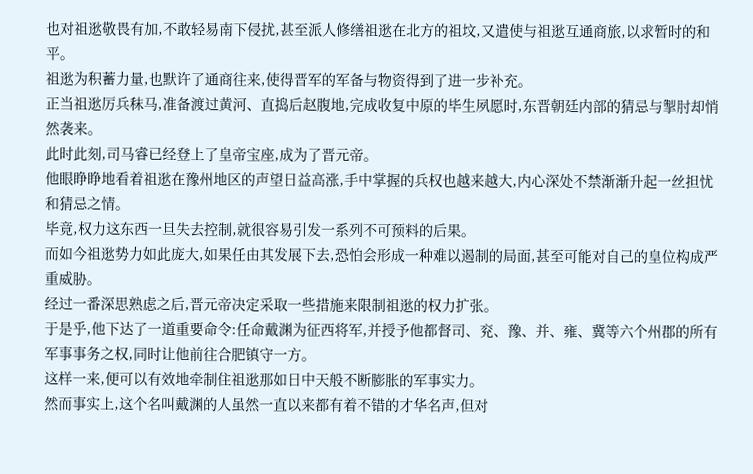也对祖逖敬畏有加,不敢轻易南下侵扰,甚至派人修缮祖逖在北方的祖坟,又遣使与祖逖互通商旅,以求暂时的和平。
祖逖为积蓄力量,也默许了通商往来,使得晋军的军备与物资得到了进一步补充。
正当祖逖厉兵秣马,准备渡过黄河、直捣后赵腹地,完成收复中原的毕生夙愿时,东晋朝廷内部的猜忌与掣肘却悄然袭来。
此时此刻,司马睿已经登上了皇帝宝座,成为了晋元帝。
他眼睁睁地看着祖逖在豫州地区的声望日益高涨,手中掌握的兵权也越来越大,内心深处不禁渐渐升起一丝担忧和猜忌之情。
毕竟,权力这东西一旦失去控制,就很容易引发一系列不可预料的后果。
而如今祖逖势力如此庞大,如果任由其发展下去,恐怕会形成一种难以遏制的局面,甚至可能对自己的皇位构成严重威胁。
经过一番深思熟虑之后,晋元帝决定采取一些措施来限制祖逖的权力扩张。
于是乎,他下达了一道重要命令:任命戴渊为征西将军,并授予他都督司、兖、豫、并、雍、冀等六个州郡的所有军事事务之权,同时让他前往合肥镇守一方。
这样一来,便可以有效地牵制住祖逖那如日中天般不断膨胀的军事实力。
然而事实上,这个名叫戴渊的人虽然一直以来都有着不错的才华名声,但对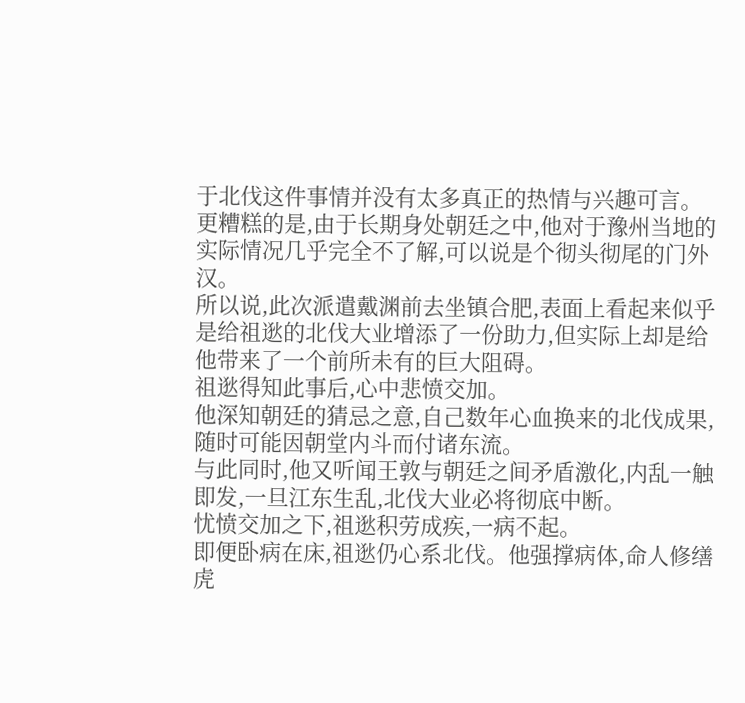于北伐这件事情并没有太多真正的热情与兴趣可言。
更糟糕的是,由于长期身处朝廷之中,他对于豫州当地的实际情况几乎完全不了解,可以说是个彻头彻尾的门外汉。
所以说,此次派遣戴渊前去坐镇合肥,表面上看起来似乎是给祖逖的北伐大业增添了一份助力,但实际上却是给他带来了一个前所未有的巨大阻碍。
祖逖得知此事后,心中悲愤交加。
他深知朝廷的猜忌之意,自己数年心血换来的北伐成果,随时可能因朝堂内斗而付诸东流。
与此同时,他又听闻王敦与朝廷之间矛盾激化,内乱一触即发,一旦江东生乱,北伐大业必将彻底中断。
忧愤交加之下,祖逖积劳成疾,一病不起。
即便卧病在床,祖逖仍心系北伐。他强撑病体,命人修缮虎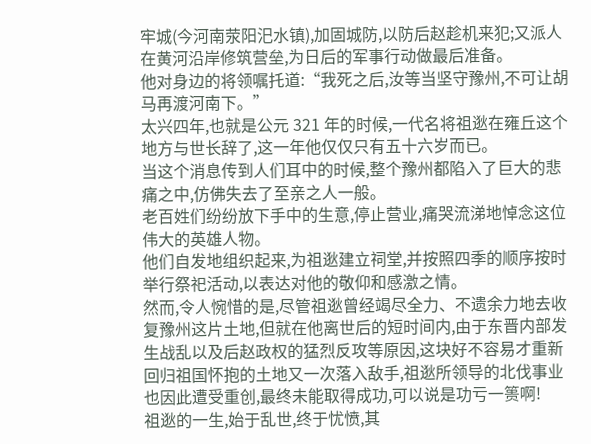牢城(今河南荥阳汜水镇),加固城防,以防后赵趁机来犯;又派人在黄河沿岸修筑营垒,为日后的军事行动做最后准备。
他对身边的将领嘱托道:“我死之后,汝等当坚守豫州,不可让胡马再渡河南下。”
太兴四年,也就是公元 321 年的时候,一代名将祖逖在雍丘这个地方与世长辞了,这一年他仅仅只有五十六岁而已。
当这个消息传到人们耳中的时候,整个豫州都陷入了巨大的悲痛之中,仿佛失去了至亲之人一般。
老百姓们纷纷放下手中的生意,停止营业,痛哭流涕地悼念这位伟大的英雄人物。
他们自发地组织起来,为祖逖建立祠堂,并按照四季的顺序按时举行祭祀活动,以表达对他的敬仰和感激之情。
然而,令人惋惜的是,尽管祖逖曾经竭尽全力、不遗余力地去收复豫州这片土地,但就在他离世后的短时间内,由于东晋内部发生战乱以及后赵政权的猛烈反攻等原因,这块好不容易才重新回归祖国怀抱的土地又一次落入敌手,祖逖所领导的北伐事业也因此遭受重创,最终未能取得成功,可以说是功亏一篑啊!
祖逖的一生,始于乱世,终于忧愤,其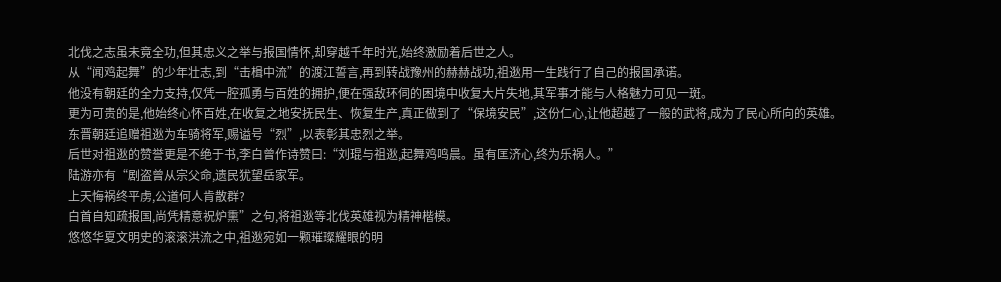北伐之志虽未竟全功,但其忠义之举与报国情怀,却穿越千年时光,始终激励着后世之人。
从“闻鸡起舞”的少年壮志,到“击楫中流”的渡江誓言,再到转战豫州的赫赫战功,祖逖用一生践行了自己的报国承诺。
他没有朝廷的全力支持,仅凭一腔孤勇与百姓的拥护,便在强敌环伺的困境中收复大片失地,其军事才能与人格魅力可见一斑。
更为可贵的是,他始终心怀百姓,在收复之地安抚民生、恢复生产,真正做到了“保境安民”,这份仁心,让他超越了一般的武将,成为了民心所向的英雄。
东晋朝廷追赠祖逖为车骑将军,赐谥号“烈”,以表彰其忠烈之举。
后世对祖逖的赞誉更是不绝于书,李白曾作诗赞曰:“刘琨与祖逖,起舞鸡鸣晨。虽有匡济心,终为乐祸人。”
陆游亦有“剧盗曾从宗父命,遗民犹望岳家军。
上天悔祸终平虏,公道何人肯散群?
白首自知疏报国,尚凭精意祝炉熏”之句,将祖逖等北伐英雄视为精神楷模。
悠悠华夏文明史的滚滚洪流之中,祖逖宛如一颗璀璨耀眼的明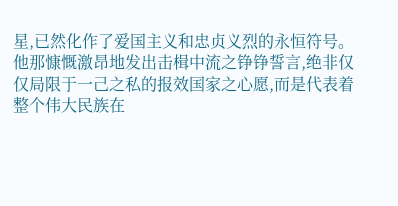星,已然化作了爱国主义和忠贞义烈的永恒符号。
他那慷慨激昂地发出击楫中流之铮铮誓言,绝非仅仅局限于一己之私的报效国家之心愿,而是代表着整个伟大民族在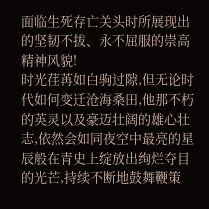面临生死存亡关头时所展现出的坚韧不拔、永不屈服的崇高精神风貌!
时光荏苒如白驹过隙,但无论时代如何变迁沧海桑田,他那不朽的英灵以及豪迈壮阔的雄心壮志,依然会如同夜空中最亮的星辰般在青史上绽放出绚烂夺目的光芒,持续不断地鼓舞鞭策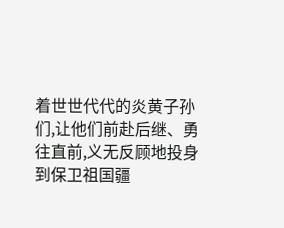着世世代代的炎黄子孙们,让他们前赴后继、勇往直前,义无反顾地投身到保卫祖国疆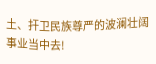土、扞卫民族尊严的波澜壮阔事业当中去!